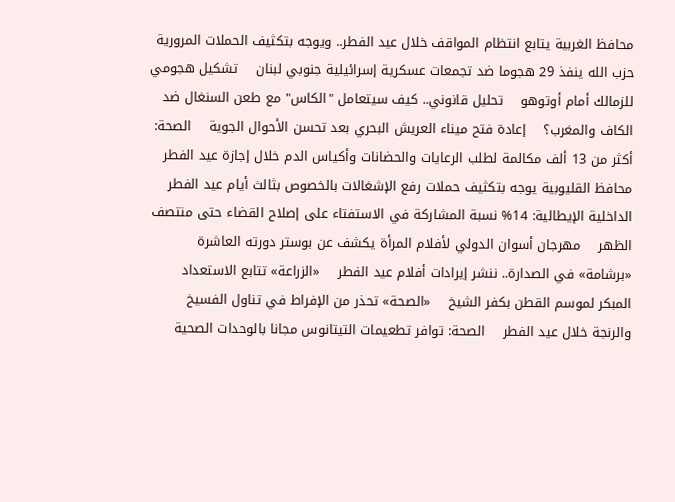محافظ الغربية يتابع انتظام المواقف خلال عيد الفطر.. ويوجه بتكثيف الحملات المرورية    حزب الله ينفذ 29 هجوما ضد تجمعات عسكرية إسرائيلية جنوبي لبنان    تشكيل هجومي للزمالك أمام أوتوهو    تحليل قانوني.. كيف سيتعامل "الكاس" مع طعن السنغال ضد الكاف والمغرب؟    إعادة فتح ميناء العريش البحري بعد تحسن الأحوال الجوية    الصحة: أكثر من 13 ألف مكالمة لطلب الرعايات والحضانات وأكياس الدم خلال إجازة عيد الفطر    محافظ القليوبية يوجه بتكثيف حملات رفع الإشغالات بالخصوص بثالث أيام عيد الفطر    الداخلية الإيطالية: 14% نسبة المشاركة في الاستفتاء على إصلاح القضاء حتى منتصف الظهر    مهرجان أسوان الدولي لأفلام المرأة يكشف عن بوستر دورته العاشرة    «برشامة» في الصدارة.. ننشر إيرادات أفلام عيد الفطر    «الزراعة» تتابع الاستعداد المبكر لموسم القطن بكفر الشيخ    «الصحة» تحذر من الإفراط في تناول الفسيخ والرنجة خلال عيد الفطر    الصحة: توافر تطعيمات التيتانوس مجانا بالوحدات الصحية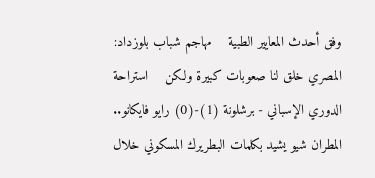وفق أحدث المعايير الطبية    مهاجم شباب بلوزداد: المصري خلق لنا صعوبات كبيرة ولكن    استراحة الدوري الإسباني - برشلونة (1)-(0) رايو فايكانو..    المطران شيو يشيد بكلمات البطريرك المسكوني خلال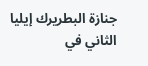جنازة البطريرك إيليا الثاني في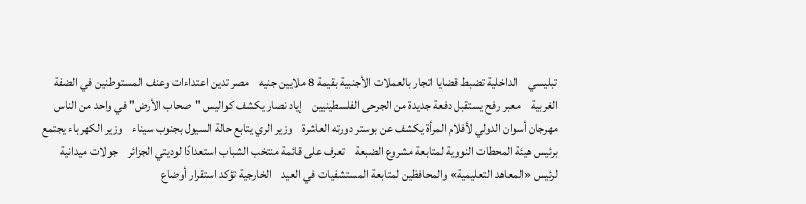تبليسي    الداخلية تضبط قضايا اتجار بالعملات الأجنبية بقيمة 8 ملايين جنيه    مصر تدين اعتداءات وعنف المستوطنين في الضفة الغربية    معبر رفح يستقبل دفعة جديدة من الجرحى الفلسطينيين    إياد نصار يكشف كواليس "صحاب الأرض" في واحد من الناس    مهرجان أسوان الدولي لأفلام المرأة يكشف عن بوستر دورته العاشرة    وزير الري يتابع حالة السيول بجنوب سيناء    وزير الكهرباء يجتمع برئيس هيئة المحطات النووية لمتابعة مشروع الضبعة    تعرف على قائمة منتخب الشباب استعدادًا لوديتي الجزائر    جولات ميدانية لرئيس «المعاهد التعليمية» والمحافظين لمتابعة المستشفيات في العيد    الخارجية تؤكد استقرار أوضاع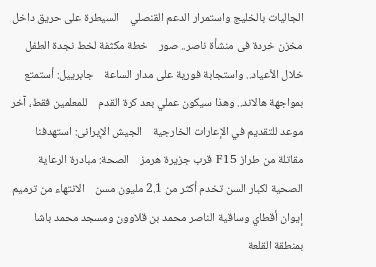الجاليات بالخليج واستمرار الدعم القنصلي    السيطرة على حريق داخل مخزن خردة فى منشأة ناصر.. صور    خطة مكثفة لخط نجدة الطفل خلال الأعياد.. واستجابة فورية على مدار الساعة    جابرييل: أستمتع بمواجهة هالاند.. وهذا سيكون عملي بعد كرة القدم    للمعلمين فقط، آخر موعد للتقديم في الإعارات الخارجية    الجيش الإيرانى: استهدفنا مقاتلة من طراز F15 قرب جزيرة هرمز    الصحة: مبادرة الرعاية الصحية لكبار السن تخدم أكثر من 2.1 مليون مسن    الانتهاء من ترميم إيوان أقطاي وساقية الناصر محمد بن قلاوون ومسجد محمد باشا بمنطقة القلعة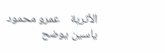الأثرية    عمرو محمود ياسين يوضح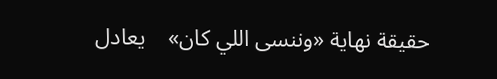حقيقة نهاية «وننسى اللي كان»    يعادل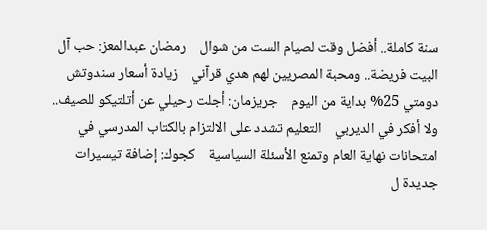سنة كاملة.. أفضل وقت لصيام الست من شوال    رمضان عبدالمعز: حب آل البيت فريضة.. ومحبة المصريين لهم هدي قرآني    زيادة أسعار سندوتش دومتي 25% بداية من اليوم    جريزمان: أجلت رحيلي عن أتلتيكو للصيف.. ولا أفكر في الديربي    التعليم تشدد على الالتزام بالكتاب المدرسي في امتحانات نهاية العام وتمنع الأسئلة السياسية    كجوك: إضافة تيسيرات جديدة ل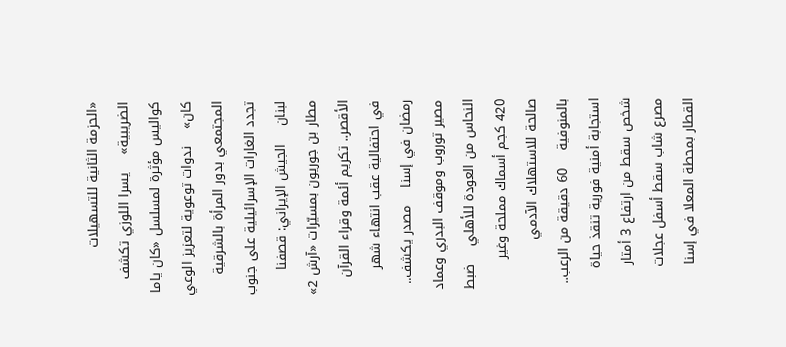«الحزمة الثانية للتسهيلات الضريبية»    يسرا اللوزي تكشف كواليس مؤثرة لمسلسل «كان ياما كان»    ندوات توعوية لتعزيز الوعي المجتمعي بدور المرأة بالشرقية    تجدد الغارات الإسرائيلية على جنوب لبنان    الجيش الإيراني: قصفنا مطار بن جوريون بمسيّرات «آرش 2»    الأقصر.. تكريم أئمة وقراء القرآن في احتفالية عقب انتهاء شهر رمضان في إسنا    مصدر يكشف.. مصير توروب وموقف البدري وعماد النحاس من العودة للأهلي    ضبط 420 كجم أسماك مملحة وغير صالحة للاستهلاك الآدمي بالمنوفية    60 دقيقة من الرعب.. استجابة أمنية فورية تنقذ حياة شخص سقط من ارتفاع 3 أمتار    مصرع شاب سقط أسفل عجلات القطار بمحطة المعلا في إسنا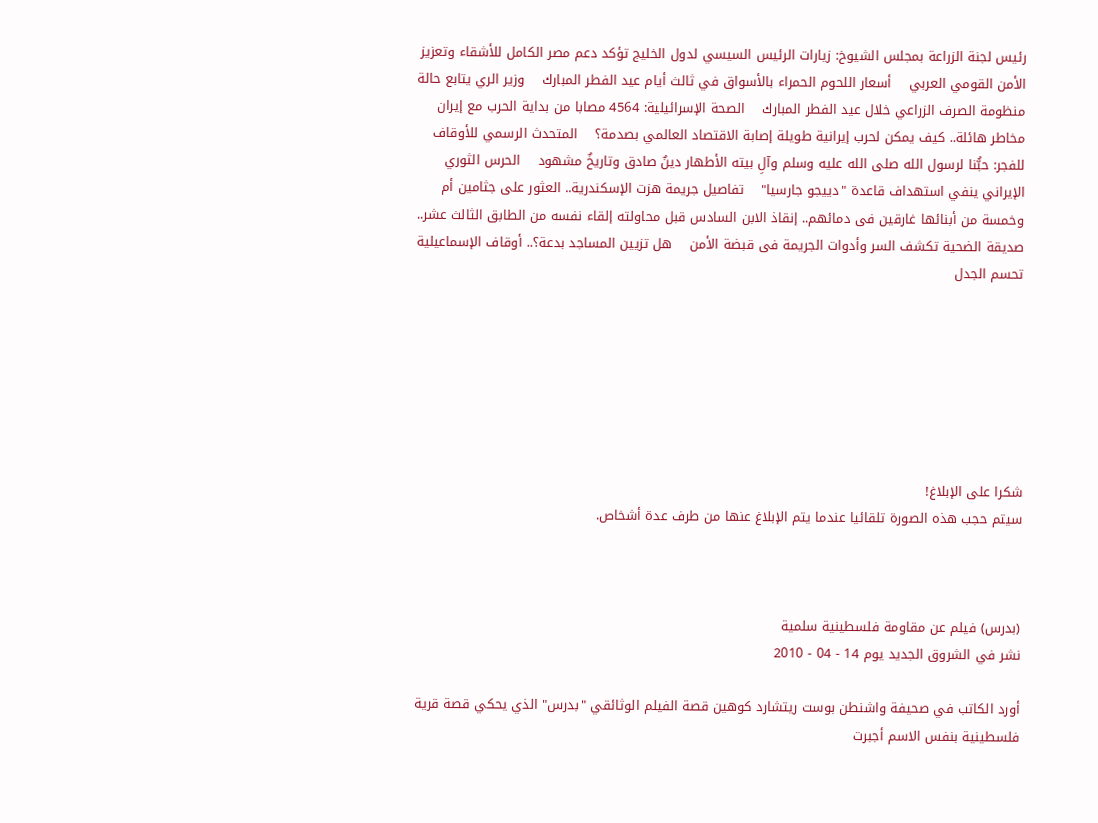رئيس لجنة الزراعة بمجلس الشيوخ: زيارات الرئيس السيسي لدول الخليج تؤكد دعم مصر الكامل للأشقاء وتعزيز الأمن القومي العربي    أسعار اللحوم الحمراء بالأسواق في ثالث أيام عيد الفطر المبارك    وزير الري يتابع حالة منظومة الصرف الزراعي خلال عيد الفطر المبارك    الصحة الإسرائيلية: 4564 مصابا من بداية الحرب مع إيران    مخاطر هائلة.. كيف يمكن لحرب إيرانية طويلة إصابة الاقتصاد العالمي بصدمة؟    المتحدث الرسمي للأوقاف للفجر: حبُّنا لرسول الله صلى الله عليه وسلم وآلِ بيته الأطهار دينٌ صادق وتاريخٌ مشهود    الحرس الثوري الإيراني ينفي استهداف قاعدة "دييجو جارسيا"    تفاصيل جريمة هزت الإسكندرية.. العثور على جثامين أم وخمسة من أبنائها غارقين فى دمائهم.. إنقاذ الابن السادس قبل محاولته إلقاء نفسه من الطابق الثالث عشر.. صديقة الضحية تكشف السر وأدوات الجريمة فى قبضة الأمن    هل تزيين المساجد بدعة؟.. أوقاف الإسماعيلية تحسم الجدل







شكرا على الإبلاغ!
سيتم حجب هذه الصورة تلقائيا عندما يتم الإبلاغ عنها من طرف عدة أشخاص.



(بدرس) فيلم عن مقاومة فلسطينية سلمية
نشر في الشروق الجديد يوم 14 - 04 - 2010

أورد الكاتب في صحيفة واشنطن بوست ريتشارد كوهين قصة الفيلم الوثائقي "بدرس" الذي يحكي قصة قرية فلسطينية بنفس الاسم أجبرت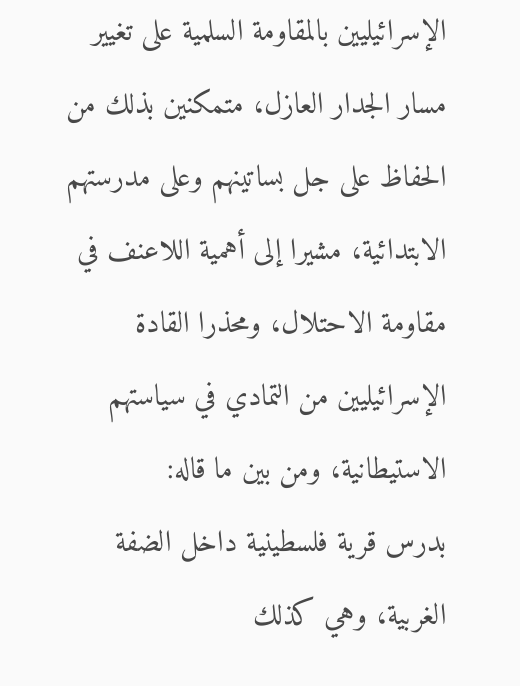الإسرائيليين بالمقاومة السلمية على تغيير مسار الجدار العازل، متمكنين بذلك من الحفاظ على جل بساتينهم وعلى مدرستهم الابتدائية، مشيرا إلى أهمية اللاعنف في مقاومة الاحتلال، ومحذرا القادة الإسرائيليين من التمادي في سياستهم الاستيطانية، ومن بين ما قاله:
بدرس قرية فلسطينية داخل الضفة الغربية، وهي كذلك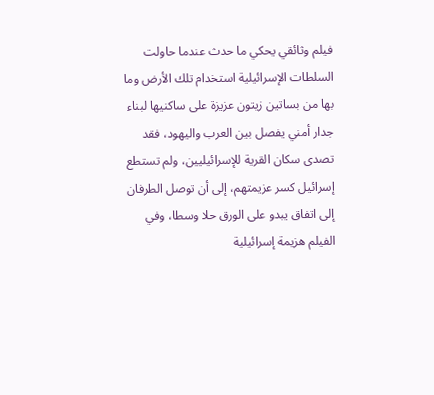فيلم وثائقي يحكي ما حدث عندما حاولت السلطات الإسرائيلية استخدام تلك الأرض وما بها من بساتين زيتون عزيزة على ساكنيها لبناء جدار أمني يفصل بين العرب واليهود، فقد تصدى سكان القرية للإسرائيليين، ولم تستطع إسرائيل كسر عزيمتهم، إلى أن توصل الطرفان إلى اتفاق يبدو على الورق حلا وسطا، وفي الفيلم هزيمة إسرائيلية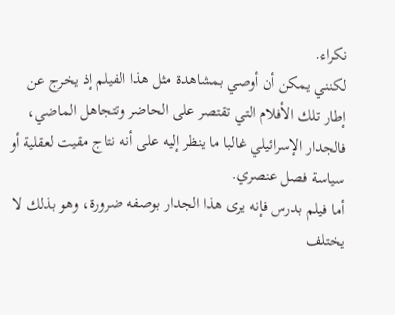نكراء.
لكنني يمكن أن أوصي بمشاهدة مثل هذا الفيلم إذ يخرج عن إطار تلك الأفلام التي تقتصر على الحاضر وتتجاهل الماضي، فالجدار الإسرائيلي غالبا ما ينظر إليه على أنه نتاج مقيت لعقلية أو سياسة فصل عنصري.
أما فيلم بدرس فإنه يرى هذا الجدار بوصفه ضرورة، وهو بذلك لا يختلف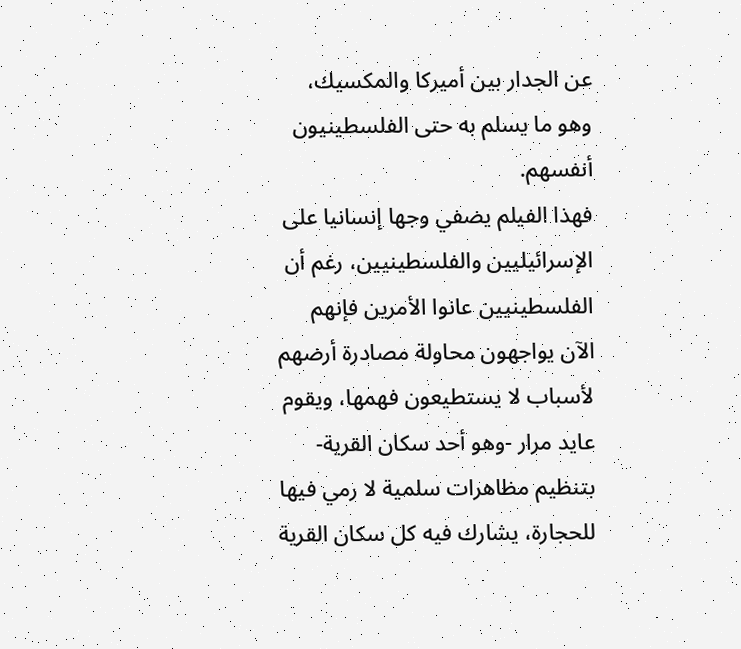عن الجدار بين أميركا والمكسيك، وهو ما يسلم به حتى الفلسطينيون أنفسهم.
فهذا الفيلم يضفي وجها إنسانيا على الإسرائيليين والفلسطينيين، رغم أن الفلسطينيين عانوا الأمرين فإنهم الآن يواجهون محاولة مصادرة أرضهم لأسباب لا يستطيعون فهمها، ويقوم عايد مرار -وهو أحد سكان القرية- بتنظيم مظاهرات سلمية لا رمي فيها للحجارة، يشارك فيه كل سكان القرية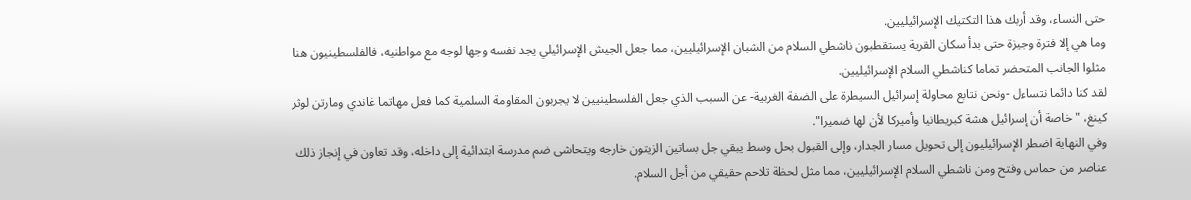حتى النساء، وقد أربك هذا التكتيك الإسرائيليين.
وما هي إلا فترة وجيزة حتى بدأ سكان القرية يستقطبون ناشطي السلام من الشبان الإسرائيليين، مما جعل الجيش الإسرائيلي يجد نفسه وجها لوجه مع مواطنيه، فالفلسطينيون هنا مثلوا الجانب المتحضر تماما كناشطي السلام الإسرائيليين.
لقد كنا دائما نتساءل -ونحن نتابع محاولة إسرائيل السيطرة على الضفة الغربية- عن السبب الذي جعل الفلسطينيين لا يجربون المقاومة السلمية كما فعل مهاتما غاندي ومارتن لوثر كينغ، "خاصة أن إسرائيل هشة كبريطانيا وأميركا لأن لها ضميرا".
وفي النهاية اضطر الإسرائيليون إلى تحويل مسار الجدار، وإلى القبول بحل وسط يبقي جل بساتين الزيتون خارجه ويتحاشى ضم مدرسة ابتدائية إلى داخله، وقد تعاون في إنجاز ذلك عناصر من حماس وفتح ومن ناشطي السلام الإسرائيليين، مما مثل لحظة تلاحم حقيقي من أجل السلام.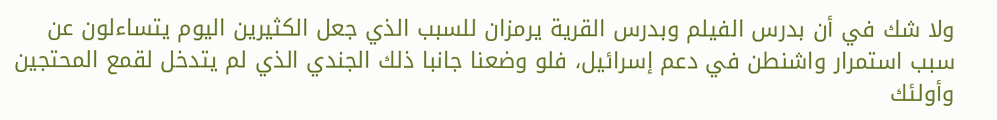ولا شك في أن بدرس الفيلم وبدرس القرية يرمزان للسبب الذي جعل الكثيرين اليوم يتساءلون عن سبب استمرار واشنطن في دعم إسرائيل، فلو وضعنا جانبا ذلك الجندي الذي لم يتدخل لقمع المحتجين وأولئك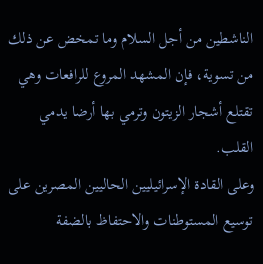الناشطين من أجل السلام وما تمخض عن ذلك من تسوية، فإن المشهد المروع للرافعات وهي تقتلع أشجار الزيتون وترمي بها أرضا يدمي القلب.
وعلى القادة الإسرائيليين الحاليين المصرين على توسيع المستوطنات والاحتفاظ بالضفة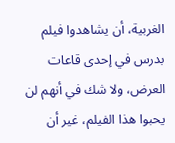الغربية، أن يشاهدوا فيلم بدرس في إحدى قاعات العرض، ولا شك في أنهم لن يحبوا هذا الفيلم، غير أن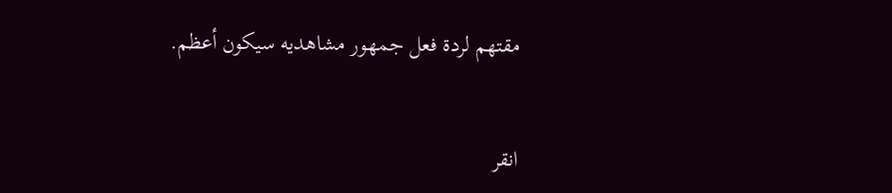مقتهم لردة فعل جمهور مشاهديه سيكون أعظم.


انقر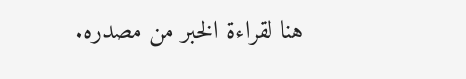هنا لقراءة الخبر من مصدره.